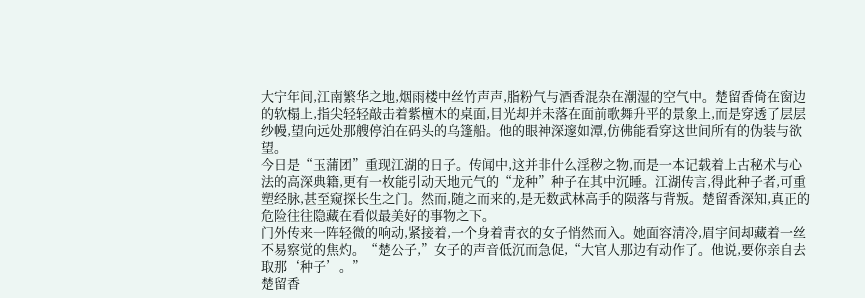大宁年间,江南繁华之地,烟雨楼中丝竹声声,脂粉气与酒香混杂在潮湿的空气中。楚留香倚在窗边的软榻上,指尖轻轻敲击着紫檀木的桌面,目光却并未落在面前歌舞升平的景象上,而是穿透了层层纱幔,望向远处那艘停泊在码头的乌篷船。他的眼神深邃如潭,仿佛能看穿这世间所有的伪装与欲望。
今日是“玉蒲团”重现江湖的日子。传闻中,这并非什么淫秽之物,而是一本记载着上古秘术与心法的高深典籍,更有一枚能引动天地元气的“龙种”种子在其中沉睡。江湖传言,得此种子者,可重塑经脉,甚至窥探长生之门。然而,随之而来的,是无数武林高手的陨落与背叛。楚留香深知,真正的危险往往隐藏在看似最美好的事物之下。
门外传来一阵轻微的响动,紧接着,一个身着青衣的女子悄然而入。她面容清冷,眉宇间却藏着一丝不易察觉的焦灼。“楚公子,”女子的声音低沉而急促,“大官人那边有动作了。他说,要你亲自去取那‘种子’。”
楚留香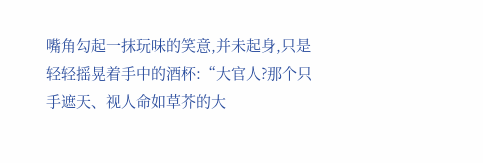嘴角勾起一抹玩味的笑意,并未起身,只是轻轻摇晃着手中的酒杯:“大官人?那个只手遮天、视人命如草芥的大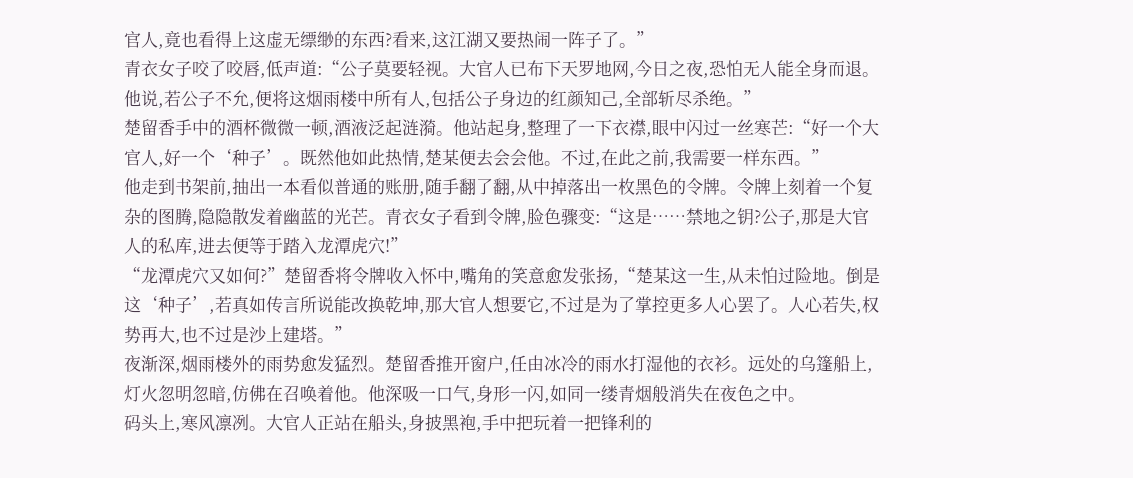官人,竟也看得上这虚无缥缈的东西?看来,这江湖又要热闹一阵子了。”
青衣女子咬了咬唇,低声道:“公子莫要轻视。大官人已布下天罗地网,今日之夜,恐怕无人能全身而退。他说,若公子不允,便将这烟雨楼中所有人,包括公子身边的红颜知己,全部斩尽杀绝。”
楚留香手中的酒杯微微一顿,酒液泛起涟漪。他站起身,整理了一下衣襟,眼中闪过一丝寒芒:“好一个大官人,好一个‘种子’。既然他如此热情,楚某便去会会他。不过,在此之前,我需要一样东西。”
他走到书架前,抽出一本看似普通的账册,随手翻了翻,从中掉落出一枚黑色的令牌。令牌上刻着一个复杂的图腾,隐隐散发着幽蓝的光芒。青衣女子看到令牌,脸色骤变:“这是……禁地之钥?公子,那是大官人的私库,进去便等于踏入龙潭虎穴!”
“龙潭虎穴又如何?”楚留香将令牌收入怀中,嘴角的笑意愈发张扬,“楚某这一生,从未怕过险地。倒是这‘种子’,若真如传言所说能改换乾坤,那大官人想要它,不过是为了掌控更多人心罢了。人心若失,权势再大,也不过是沙上建塔。”
夜渐深,烟雨楼外的雨势愈发猛烈。楚留香推开窗户,任由冰冷的雨水打湿他的衣衫。远处的乌篷船上,灯火忽明忽暗,仿佛在召唤着他。他深吸一口气,身形一闪,如同一缕青烟般消失在夜色之中。
码头上,寒风凛冽。大官人正站在船头,身披黑袍,手中把玩着一把锋利的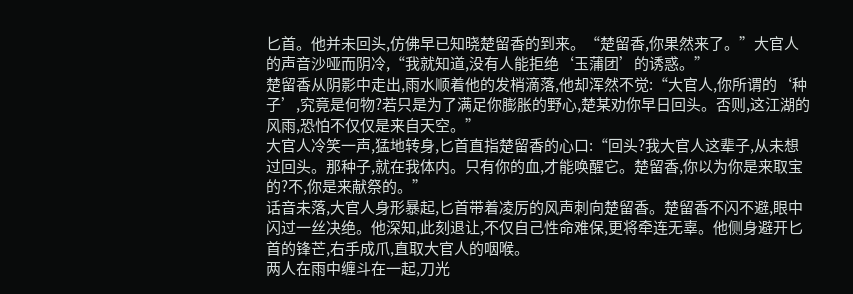匕首。他并未回头,仿佛早已知晓楚留香的到来。“楚留香,你果然来了。”大官人的声音沙哑而阴冷,“我就知道,没有人能拒绝‘玉蒲团’的诱惑。”
楚留香从阴影中走出,雨水顺着他的发梢滴落,他却浑然不觉:“大官人,你所谓的‘种子’,究竟是何物?若只是为了满足你膨胀的野心,楚某劝你早日回头。否则,这江湖的风雨,恐怕不仅仅是来自天空。”
大官人冷笑一声,猛地转身,匕首直指楚留香的心口:“回头?我大官人这辈子,从未想过回头。那种子,就在我体内。只有你的血,才能唤醒它。楚留香,你以为你是来取宝的?不,你是来献祭的。”
话音未落,大官人身形暴起,匕首带着凌厉的风声刺向楚留香。楚留香不闪不避,眼中闪过一丝决绝。他深知,此刻退让,不仅自己性命难保,更将牵连无辜。他侧身避开匕首的锋芒,右手成爪,直取大官人的咽喉。
两人在雨中缠斗在一起,刀光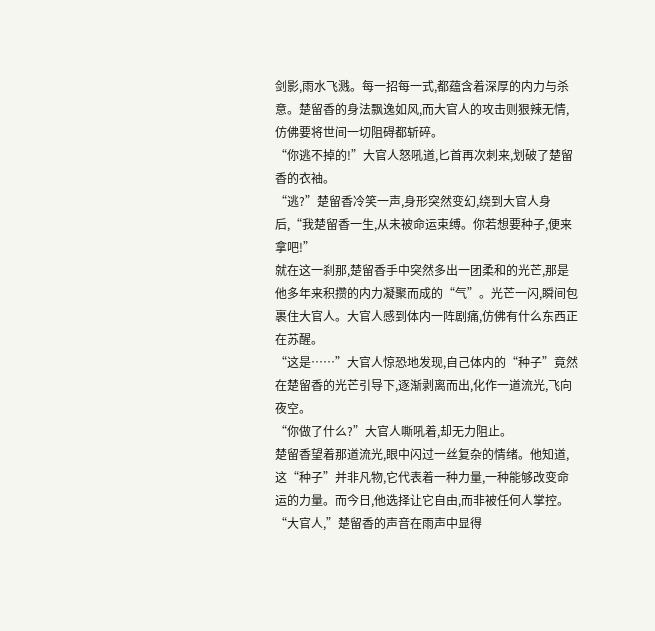剑影,雨水飞溅。每一招每一式,都蕴含着深厚的内力与杀意。楚留香的身法飘逸如风,而大官人的攻击则狠辣无情,仿佛要将世间一切阻碍都斩碎。
“你逃不掉的!”大官人怒吼道,匕首再次刺来,划破了楚留香的衣袖。
“逃?”楚留香冷笑一声,身形突然变幻,绕到大官人身后,“我楚留香一生,从未被命运束缚。你若想要种子,便来拿吧!”
就在这一刹那,楚留香手中突然多出一团柔和的光芒,那是他多年来积攒的内力凝聚而成的“气”。光芒一闪,瞬间包裹住大官人。大官人感到体内一阵剧痛,仿佛有什么东西正在苏醒。
“这是……”大官人惊恐地发现,自己体内的“种子”竟然在楚留香的光芒引导下,逐渐剥离而出,化作一道流光,飞向夜空。
“你做了什么?”大官人嘶吼着,却无力阻止。
楚留香望着那道流光,眼中闪过一丝复杂的情绪。他知道,这“种子”并非凡物,它代表着一种力量,一种能够改变命运的力量。而今日,他选择让它自由,而非被任何人掌控。
“大官人,”楚留香的声音在雨声中显得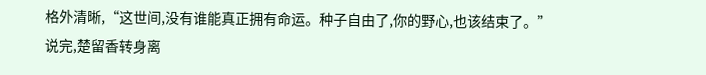格外清晰,“这世间,没有谁能真正拥有命运。种子自由了,你的野心,也该结束了。”
说完,楚留香转身离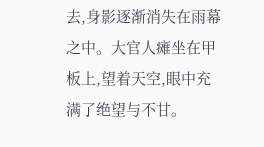去,身影逐渐消失在雨幕之中。大官人瘫坐在甲板上,望着天空,眼中充满了绝望与不甘。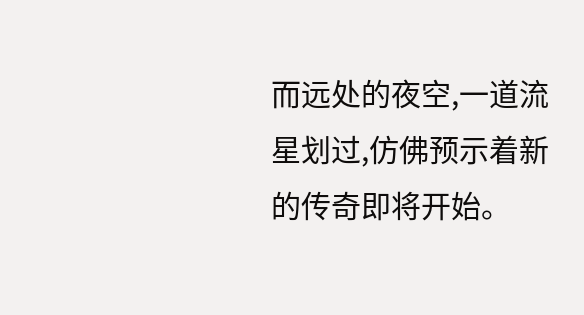而远处的夜空,一道流星划过,仿佛预示着新的传奇即将开始。